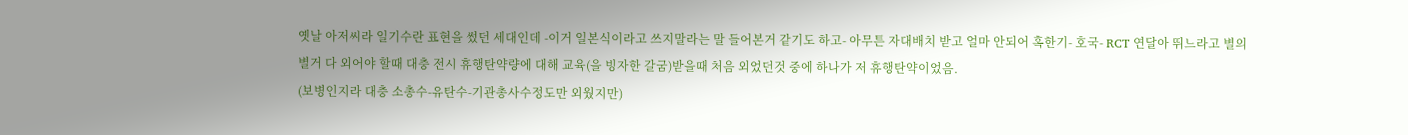옛날 아저씨라 일기수란 표현을 썼던 세대인데 -이거 일본식이라고 쓰지말라는 말 들어본거 같기도 하고- 아무튼 자대배치 받고 얼마 안되어 혹한기- 호국- RCT 연달아 뛰느라고 별의별거 다 외어야 할때 대충 전시 휴행탄약량에 대해 교육(을 빙자한 갈굼)받을때 처음 외었던것 중에 하나가 저 휴행탄약이었음.
(보병인지라 대충 소총수-유탄수-기관총사수정도만 외웠지만)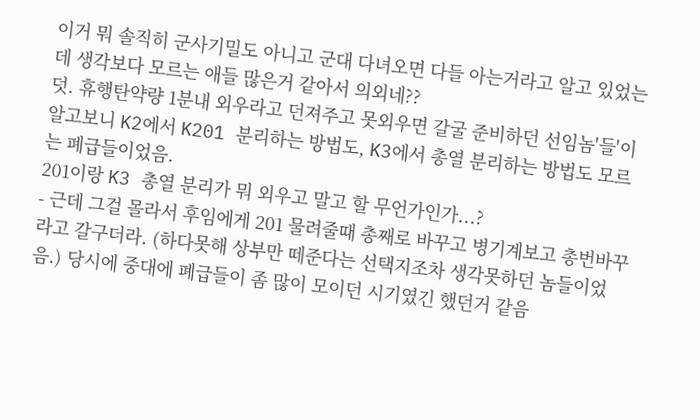이거 뭐 솔직히 군사기밀도 아니고 군대 다녀오면 다들 아는거라고 알고 있었는데 생각보다 모르는 애들 많은거 같아서 의외네??
덧. 휴행탄약량 1분내 외우라고 던져주고 못외우면 갈굴 준비하던 선임놈'들'이 알고보니 K2에서 K201 분리하는 방법도, K3에서 총열 분리하는 방법도 모르는 폐급들이었음.
201이랑 K3 총열 분리가 뭐 외우고 말고 할 무언가인가...?
- 근데 그걸 몰라서 후임에게 201 물려줄때 총째로 바꾸고 병기계보고 총번바꾸라고 갈구더라. (하다못해 상부만 떼준다는 선택지조차 생각못하던 놈들이었음.) 당시에 중대에 폐급들이 좀 많이 모이던 시기였긴 했던거 같음